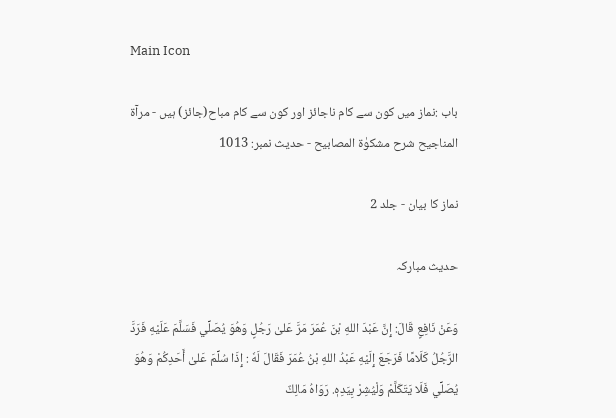Main Icon

باب :نماز میں کون سے کام ناجائز اور کون سے کام مباح(جائز) ہیں - مرآۃ المناجیح شرح مشکوٰۃ المصابیح - حدیث نمبر: 1013

نماز کا بیان - جلد 2

حدیث مبارکہ

وَعَنْ نَافِعٍ قَالَ: إِنَّ عَبْدَ اللهِ بْنَ عُمَرَ مَرَّ عَلیٰ رَجُلٍ وَهُوَ يُصَلِّي فَسَلَّمَ عَلَيْهِ فَرَدَّ الرَّجُلُ كَلَامًا فَرَجَعَ إِلَيْهِ عَبْدُ اللهِ بْنُ عُمَرَ فَقَالَ لَهٗ : إِذَا سُلِّمَ عَلیٰ أَحَدِكُمْ وَهُوَ يُصَلِّي فَلَا يَتَكَلَّمْ وَلْيُشِرْ بِيَدِهٖ. رَوَاهُ مَالِكٌ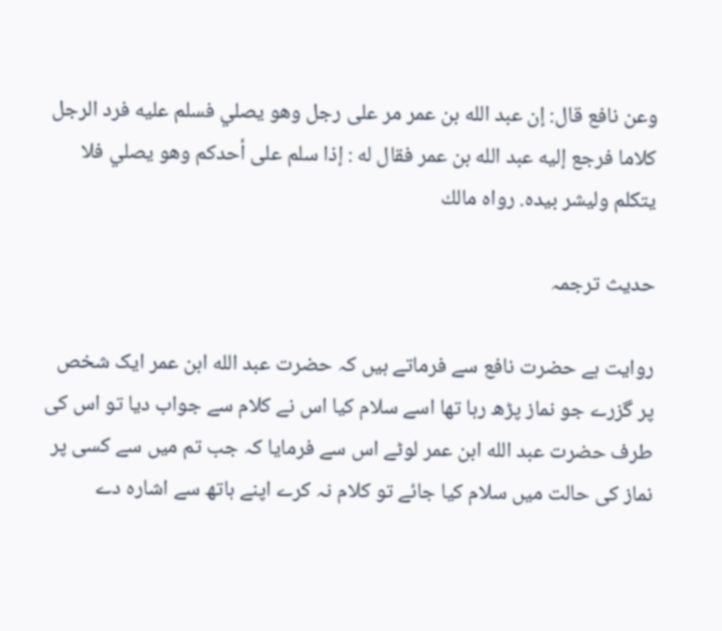وعن نافع قال: إن عبد الله بن عمر مر علی رجل وهو يصلي فسلم عليه فرد الرجل كلاما فرجع إليه عبد الله بن عمر فقال له : إذا سلم علی أحدكم وهو يصلي فلا يتكلم وليشر بيده. رواه مالك

حدیث ترجمہ

روایت ہے حضرت نافع سے فرماتے ہیں کہ حضرت عبد الله ابن عمر ایک شخص پر گزرے جو نماز پڑھ رہا تھا اسے سلام کیا اس نے کلام سے جواب دیا تو اس کی طرف حضرت عبد الله ابن عمر لوٹے اس سے فرمایا کہ جب تم میں سے کسی پر نماز کی حالت میں سلام کیا جائے تو کلام نہ کرے اپنے ہاتھ سے اشارہ دے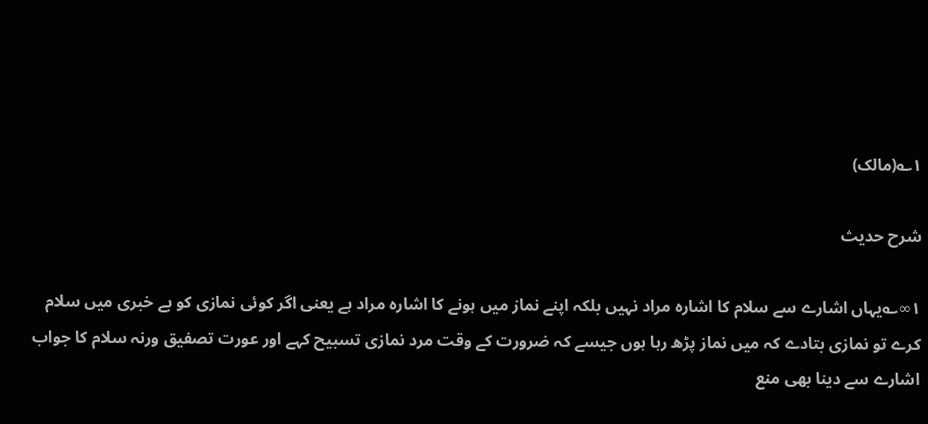۱؎(مالک)

شرح حدیث

۱∞؎یہاں اشارے سے سلام کا اشارہ مراد نہیں بلکہ اپنے نماز میں ہونے کا اشارہ مراد ہے یعنی اگر کوئی نمازی کو بے خبری میں سلام کرے تو نمازی بتادے کہ میں نماز پڑھ رہا ہوں جیسے کہ ضرورت کے وقت مرد نمازی تسبیح کہے اور عورت تصفیق ورنہ سلام کا جواب اشارے سے دینا بھی منع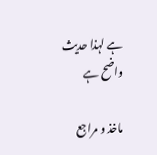ہے لہذا حدیث واضح ہے

ماخذ و مراجع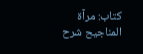کتاب: مرآۃ المناجیح شرح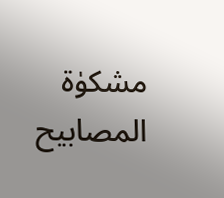مشکوٰۃ المصابیح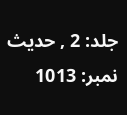جلد: 2 , حدیث نمبر: 1013